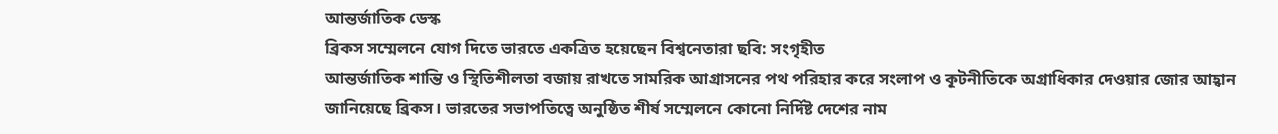আন্তর্জাতিক ডেস্ক
ব্রিকস সম্মেলনে যোগ দিতে ভারতে একত্রিত হয়েছেন বিশ্বনেতারা ছবি: সংগৃহীত
আন্তর্জাতিক শান্তি ও স্থিতিশীলতা বজায় রাখতে সামরিক আগ্রাসনের পথ পরিহার করে সংলাপ ও কূটনীতিকে অগ্রাধিকার দেওয়ার জোর আহ্বান জানিয়েছে ব্রিকস। ভারতের সভাপতিত্বে অনুষ্ঠিত শীর্ষ সম্মেলনে কোনো নির্দিষ্ট দেশের নাম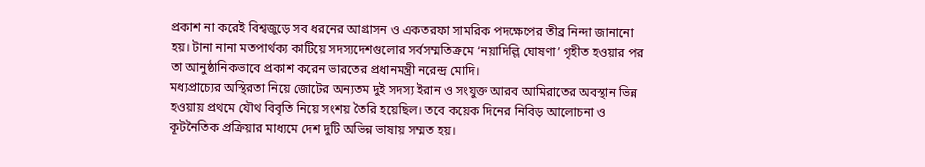প্রকাশ না করেই বিশ্বজুড়ে সব ধরনের আগ্রাসন ও একতরফা সামরিক পদক্ষেপের তীব্র নিন্দা জানানো হয়। টানা নানা মতপার্থক্য কাটিয়ে সদস্যদেশগুলোর সর্বসম্মতিক্রমে ‘নয়াদিল্লি ঘোষণা’ গৃহীত হওয়ার পর তা আনুষ্ঠানিকভাবে প্রকাশ করেন ভারতের প্রধানমন্ত্রী নরেন্দ্র মোদি।
মধ্যপ্রাচ্যের অস্থিরতা নিয়ে জোটের অন্যতম দুই সদস্য ইরান ও সংযুক্ত আরব আমিরাতের অবস্থান ভিন্ন হওয়ায় প্রথমে যৌথ বিবৃতি নিয়ে সংশয় তৈরি হয়েছিল। তবে কয়েক দিনের নিবিড় আলোচনা ও কূটনৈতিক প্রক্রিয়ার মাধ্যমে দেশ দুটি অভিন্ন ভাষায় সম্মত হয়।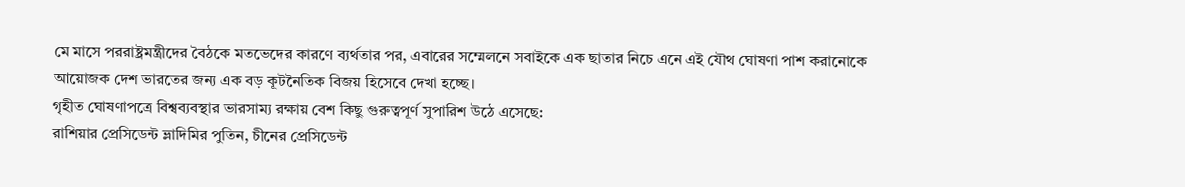মে মাসে পররাষ্ট্রমন্ত্রীদের বৈঠকে মতভেদের কারণে ব্যর্থতার পর, এবারের সম্মেলনে সবাইকে এক ছাতার নিচে এনে এই যৌথ ঘোষণা পাশ করানোকে আয়োজক দেশ ভারতের জন্য এক বড় কূটনৈতিক বিজয় হিসেবে দেখা হচ্ছে।
গৃহীত ঘোষণাপত্রে বিশ্বব্যবস্থার ভারসাম্য রক্ষায় বেশ কিছু গুরুত্বপূর্ণ সুপারিশ উঠে এসেছে:
রাশিয়ার প্রেসিডেন্ট ভ্লাদিমির পুতিন, চীনের প্রেসিডেন্ট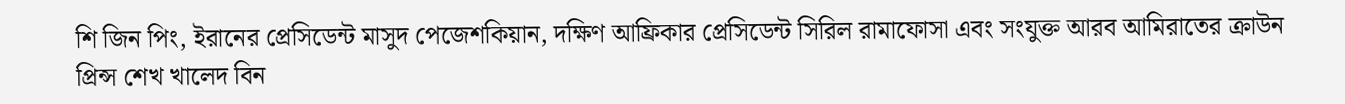শি জিন পিং, ইরানের প্রেসিডেন্ট মাসুদ পেজেশকিয়ান, দক্ষিণ আফ্রিকার প্রেসিডেন্ট সিরিল রামাফোসা এবং সংযুক্ত আরব আমিরাতের ক্রাউন প্রিন্স শেখ খালেদ বিন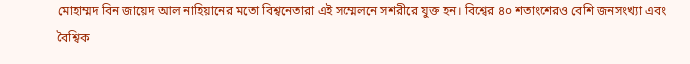মোহাম্মদ বিন জায়েদ আল নাহিয়ানের মতো বিশ্বনেতারা এই সম্মেলনে সশরীরে যুক্ত হন। বিশ্বের ৪০ শতাংশেরও বেশি জনসংখ্যা এবং বৈশ্বিক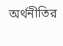অর্থনীতির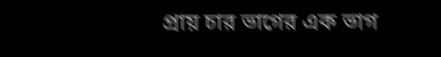প্রায় চার ভাগের এক ভাগ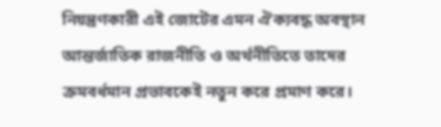নিয়ন্ত্রণকারী এই জোটের এমন ঐক্যবদ্ধ অবস্থান আন্তর্জাতিক রাজনীতি ও অর্থনীতিতে তাদের ক্রমবর্ধমান প্রভাবকেই নতুন করে প্রমাণ করে।